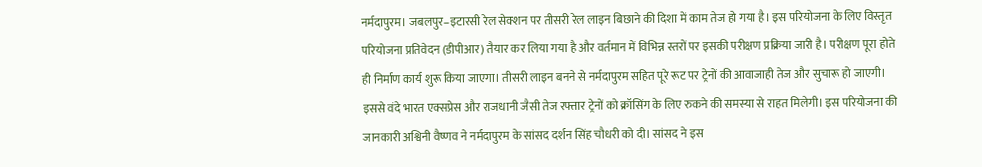नर्मदापुरम। जबलपुर–इटारसी रेल सेक्शन पर तीसरी रेल लाइन बिछाने की दिशा में काम तेज हो गया है। इस परियोजना के लिए विस्तृत परियोजना प्रतिवेदन (डीपीआर) तैयार कर लिया गया है और वर्तमान में विभिन्न स्तरों पर इसकी परीक्षण प्रक्रिया जारी है। परीक्षण पूरा होते ही निर्माण कार्य शुरू किया जाएगा। तीसरी लाइन बनने से नर्मदापुरम सहित पूरे रूट पर ट्रेनों की आवाजाही तेज और सुचारू हो जाएगी। इससे वंदे भारत एक्सप्रेस और राजधानी जैसी तेज रफ्तार ट्रेनों को क्रॉसिंग के लिए रुकने की समस्या से राहत मिलेगी। इस परियोजना की जानकारी अश्विनी वैष्णव ने नर्मदापुरम के सांसद दर्शन सिंह चौधरी को दी। सांसद ने इस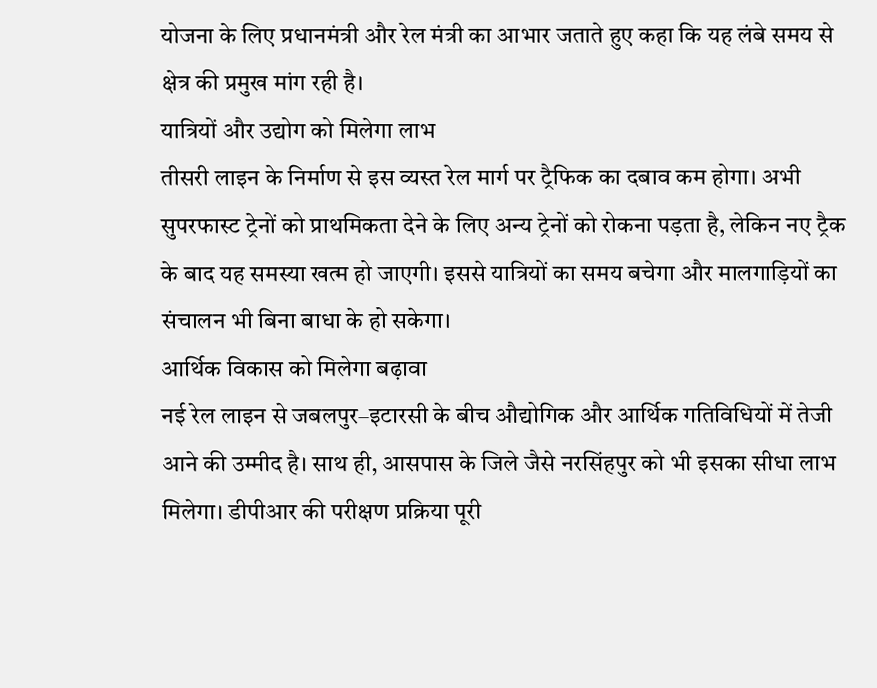योजना के लिए प्रधानमंत्री और रेल मंत्री का आभार जताते हुए कहा कि यह लंबे समय से क्षेत्र की प्रमुख मांग रही है।
यात्रियों और उद्योग को मिलेगा लाभ
तीसरी लाइन के निर्माण से इस व्यस्त रेल मार्ग पर ट्रैफिक का दबाव कम होगा। अभी सुपरफास्ट ट्रेनों को प्राथमिकता देने के लिए अन्य ट्रेनों को रोकना पड़ता है, लेकिन नए ट्रैक के बाद यह समस्या खत्म हो जाएगी। इससे यात्रियों का समय बचेगा और मालगाड़ियों का संचालन भी बिना बाधा के हो सकेगा।
आर्थिक विकास को मिलेगा बढ़ावा
नई रेल लाइन से जबलपुर–इटारसी के बीच औद्योगिक और आर्थिक गतिविधियों में तेजी आने की उम्मीद है। साथ ही, आसपास के जिले जैसे नरसिंहपुर को भी इसका सीधा लाभ मिलेगा। डीपीआर की परीक्षण प्रक्रिया पूरी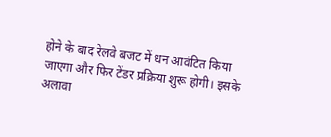होने के बाद रेलवे बजट में धन आवंटित किया जाएगा और फिर टेंडर प्रक्रिया शुरू होगी। इसके अलावा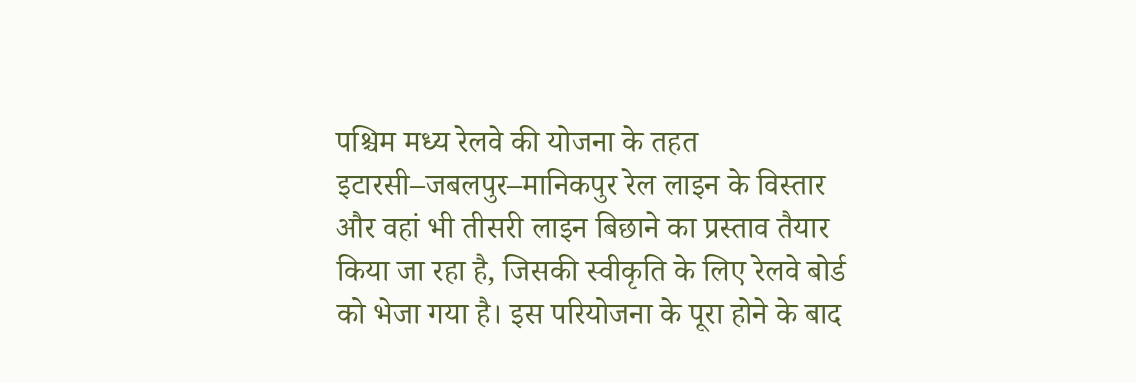पश्चिम मध्य रेलवे की योजना के तहत इटारसी–जबलपुर–मानिकपुर रेल लाइन के विस्तार और वहां भी तीसरी लाइन बिछाने का प्रस्ताव तैयार किया जा रहा है, जिसकी स्वीकृति के लिए रेलवे बोर्ड को भेजा गया है। इस परियोजना के पूरा होने के बाद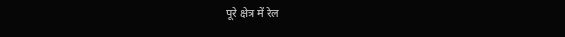पूरे क्षेत्र में रेल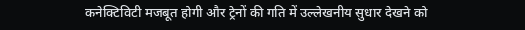कनेक्टिविटी मजबूत होगी और ट्रेनों की गति में उल्लेखनीय सुधार देखने को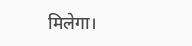मिलेगा।